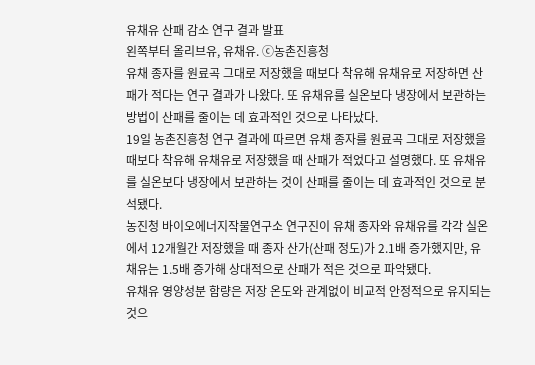유채유 산패 감소 연구 결과 발표
왼쪽부터 올리브유, 유채유. ⓒ농촌진흥청
유채 종자를 원료곡 그대로 저장했을 때보다 착유해 유채유로 저장하면 산패가 적다는 연구 결과가 나왔다. 또 유채유를 실온보다 냉장에서 보관하는 방법이 산패를 줄이는 데 효과적인 것으로 나타났다.
19일 농촌진흥청 연구 결과에 따르면 유채 종자를 원료곡 그대로 저장했을 때보다 착유해 유채유로 저장했을 때 산패가 적었다고 설명했다. 또 유채유를 실온보다 냉장에서 보관하는 것이 산패를 줄이는 데 효과적인 것으로 분석됐다.
농진청 바이오에너지작물연구소 연구진이 유채 종자와 유채유를 각각 실온에서 12개월간 저장했을 때 종자 산가(산패 정도)가 2.1배 증가했지만, 유채유는 1.5배 증가해 상대적으로 산패가 적은 것으로 파악됐다.
유채유 영양성분 함량은 저장 온도와 관계없이 비교적 안정적으로 유지되는 것으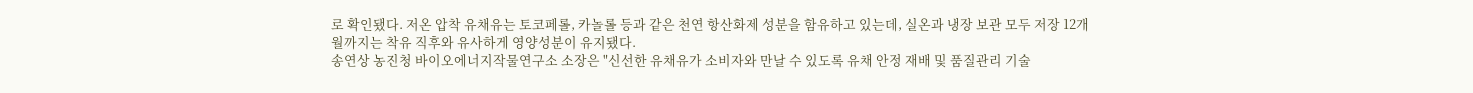로 확인됐다. 저온 압착 유채유는 토코페롤, 카놀롤 등과 같은 천연 항산화제 성분을 함유하고 있는데, 실온과 냉장 보관 모두 저장 12개월까지는 착유 직후와 유사하게 영양성분이 유지됐다.
송연상 농진청 바이오에너지작물연구소 소장은 "신선한 유채유가 소비자와 만날 수 있도록 유채 안정 재배 및 품질관리 기술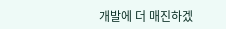개발에 더 매진하겠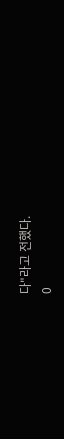다"라고 전했다.
0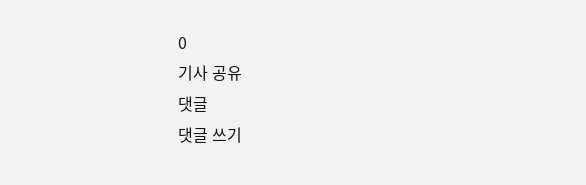0
기사 공유
댓글
댓글 쓰기